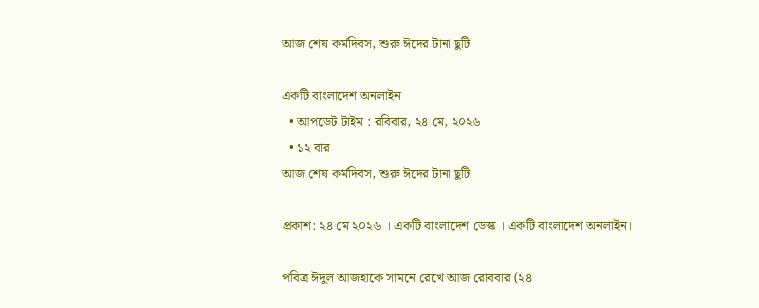আজ শেষ কর্মদিবস, শুরু ঈদের টানা ছুটি

একটি বাংলাদেশ অনলাইন
  • আপডেট টাইম : রবিবার, ২৪ মে, ২০২৬
  • ১২ বার
আজ শেষ কর্মদিবস, শুরু ঈদের টানা ছুটি

প্রকাশ: ২৪ মে ২০২৬ । একটি বাংলাদেশ ডেস্ক । একটি বাংলাদেশ অনলাইন।

পবিত্র ঈদুল আজহাকে সামনে রেখে আজ রোববার (২৪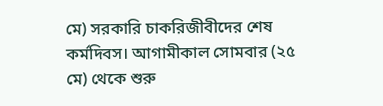মে) সরকারি চাকরিজীবীদের শেষ কর্মদিবস। আগামীকাল সোমবার (২৫ মে) থেকে শুরু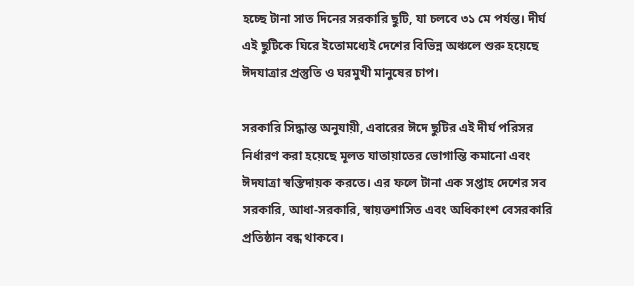হচ্ছে টানা সাত দিনের সরকারি ছুটি, যা চলবে ৩১ মে পর্যন্ত। দীর্ঘ এই ছুটিকে ঘিরে ইতোমধ্যেই দেশের বিভিন্ন অঞ্চলে শুরু হয়েছে ঈদযাত্রার প্রস্তুতি ও ঘরমুখী মানুষের চাপ।

সরকারি সিদ্ধান্ত অনুযায়ী, এবারের ঈদে ছুটির এই দীর্ঘ পরিসর নির্ধারণ করা হয়েছে মূলত যাতায়াতের ভোগান্তি কমানো এবং ঈদযাত্রা স্বস্তিদায়ক করতে। এর ফলে টানা এক সপ্তাহ দেশের সব সরকারি, আধা-সরকারি, স্বায়ত্তশাসিত এবং অধিকাংশ বেসরকারি প্রতিষ্ঠান বন্ধ থাকবে।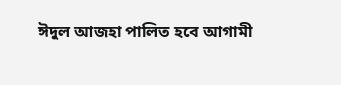ঈদুল আজহা পালিত হবে আগামী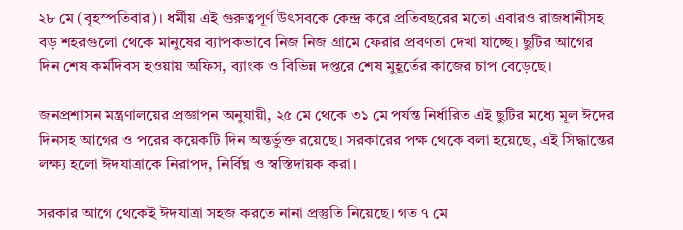২৮ মে (বৃহস্পতিবার)। ধর্মীয় এই গুরুত্বপূর্ণ উৎসবকে কেন্দ্র করে প্রতিবছরের মতো এবারও রাজধানীসহ বড় শহরগুলো থেকে মানুষের ব্যাপকভাবে নিজ নিজ গ্রামে ফেরার প্রবণতা দেখা যাচ্ছে। ছুটির আগের দিন শেষ কর্মদিবস হওয়ায় অফিস, ব্যাংক ও বিভিন্ন দপ্তরে শেষ মুহূর্তের কাজের চাপ বেড়েছে।

জনপ্রশাসন মন্ত্রণালয়ের প্রজ্ঞাপন অনুযায়ী, ২৫ মে থেকে ৩১ মে পর্যন্ত নির্ধারিত এই ছুটির মধ্যে মূল ঈদের দিনসহ আগের ও পরের কয়েকটি দিন অন্তর্ভুক্ত রয়েছে। সরকারের পক্ষ থেকে বলা হয়েছে, এই সিদ্ধান্তের লক্ষ্য হলো ঈদযাত্রাকে নিরাপদ, নির্বিঘ্ন ও স্বস্তিদায়ক করা।

সরকার আগে থেকেই ঈদযাত্রা সহজ করতে নানা প্রস্তুতি নিয়েছে। গত ৭ মে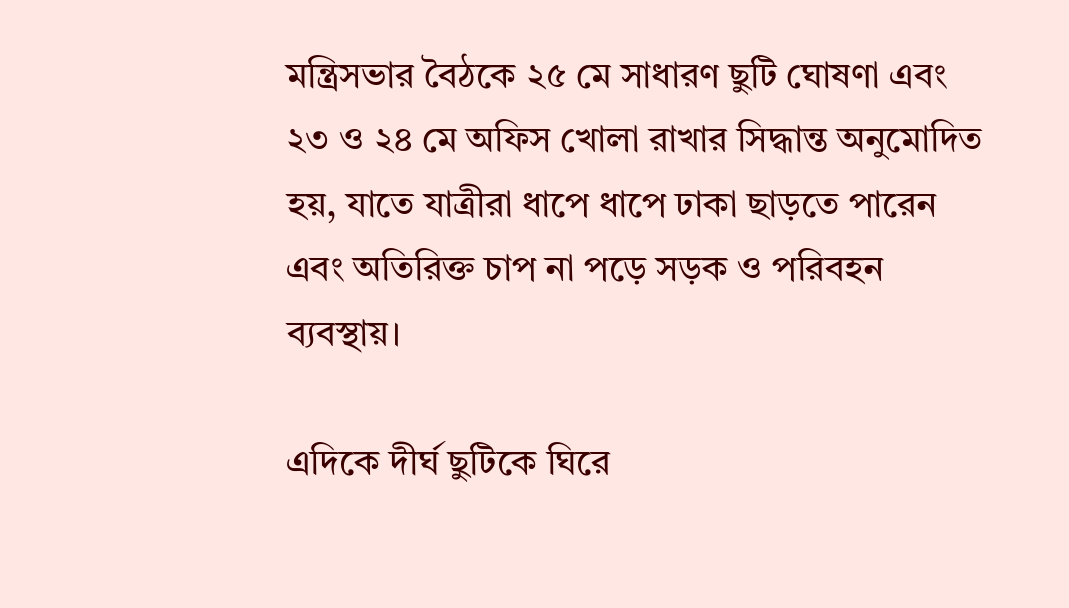মন্ত্রিসভার বৈঠকে ২৫ মে সাধারণ ছুটি ঘোষণা এবং ২৩ ও ২৪ মে অফিস খোলা রাখার সিদ্ধান্ত অনুমোদিত হয়, যাতে যাত্রীরা ধাপে ধাপে ঢাকা ছাড়তে পারেন এবং অতিরিক্ত চাপ না পড়ে সড়ক ও পরিবহন ব্যবস্থায়।

এদিকে দীর্ঘ ছুটিকে ঘিরে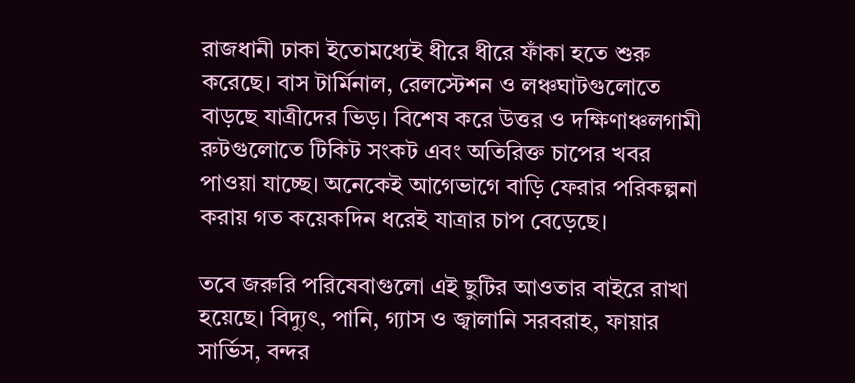রাজধানী ঢাকা ইতোমধ্যেই ধীরে ধীরে ফাঁকা হতে শুরু করেছে। বাস টার্মিনাল, রেলস্টেশন ও লঞ্চঘাটগুলোতে বাড়ছে যাত্রীদের ভিড়। বিশেষ করে উত্তর ও দক্ষিণাঞ্চলগামী রুটগুলোতে টিকিট সংকট এবং অতিরিক্ত চাপের খবর পাওয়া যাচ্ছে। অনেকেই আগেভাগে বাড়ি ফেরার পরিকল্পনা করায় গত কয়েকদিন ধরেই যাত্রার চাপ বেড়েছে।

তবে জরুরি পরিষেবাগুলো এই ছুটির আওতার বাইরে রাখা হয়েছে। বিদ্যুৎ, পানি, গ্যাস ও জ্বালানি সরবরাহ, ফায়ার সার্ভিস, বন্দর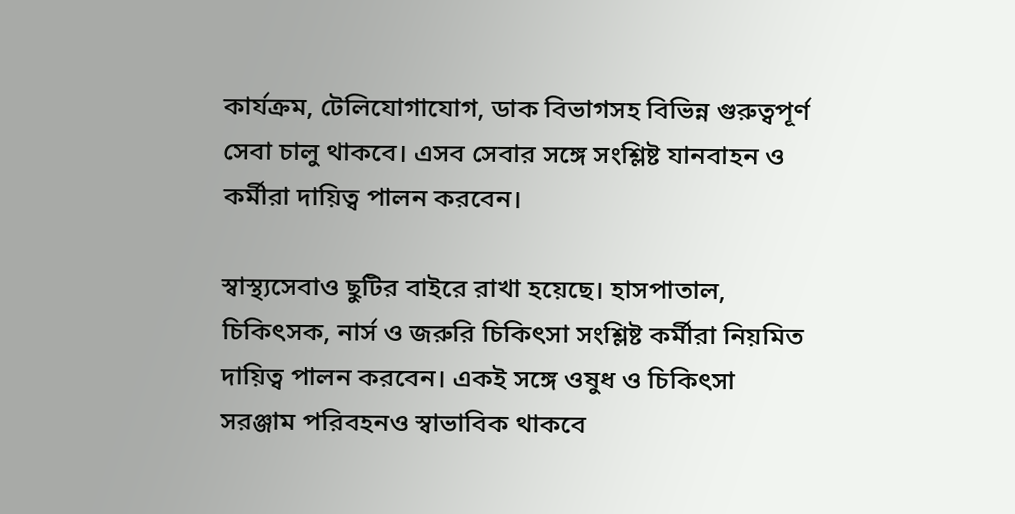কার্যক্রম, টেলিযোগাযোগ, ডাক বিভাগসহ বিভিন্ন গুরুত্বপূর্ণ সেবা চালু থাকবে। এসব সেবার সঙ্গে সংশ্লিষ্ট যানবাহন ও কর্মীরা দায়িত্ব পালন করবেন।

স্বাস্থ্যসেবাও ছুটির বাইরে রাখা হয়েছে। হাসপাতাল, চিকিৎসক, নার্স ও জরুরি চিকিৎসা সংশ্লিষ্ট কর্মীরা নিয়মিত দায়িত্ব পালন করবেন। একই সঙ্গে ওষুধ ও চিকিৎসা সরঞ্জাম পরিবহনও স্বাভাবিক থাকবে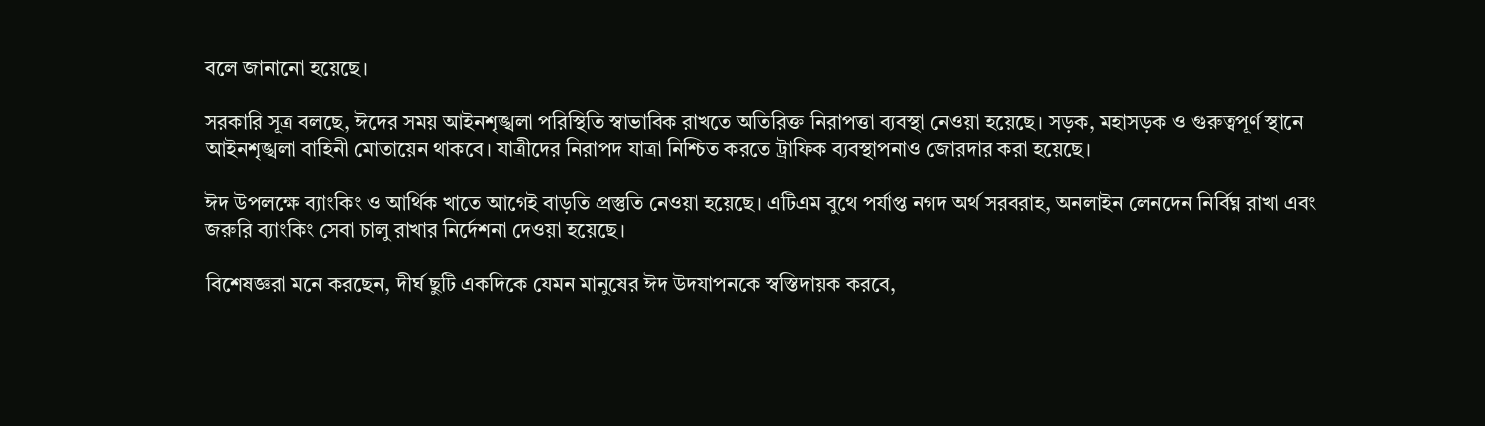বলে জানানো হয়েছে।

সরকারি সূত্র বলছে, ঈদের সময় আইনশৃঙ্খলা পরিস্থিতি স্বাভাবিক রাখতে অতিরিক্ত নিরাপত্তা ব্যবস্থা নেওয়া হয়েছে। সড়ক, মহাসড়ক ও গুরুত্বপূর্ণ স্থানে আইনশৃঙ্খলা বাহিনী মোতায়েন থাকবে। যাত্রীদের নিরাপদ যাত্রা নিশ্চিত করতে ট্রাফিক ব্যবস্থাপনাও জোরদার করা হয়েছে।

ঈদ উপলক্ষে ব্যাংকিং ও আর্থিক খাতে আগেই বাড়তি প্রস্তুতি নেওয়া হয়েছে। এটিএম বুথে পর্যাপ্ত নগদ অর্থ সরবরাহ, অনলাইন লেনদেন নির্বিঘ্ন রাখা এবং জরুরি ব্যাংকিং সেবা চালু রাখার নির্দেশনা দেওয়া হয়েছে।

বিশেষজ্ঞরা মনে করছেন, দীর্ঘ ছুটি একদিকে যেমন মানুষের ঈদ উদযাপনকে স্বস্তিদায়ক করবে,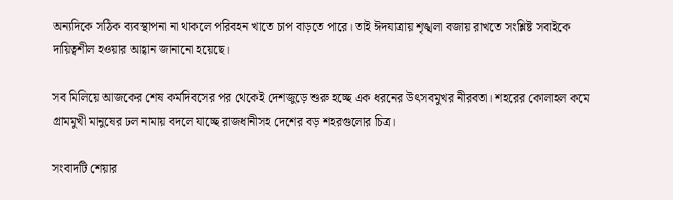অন্যদিকে সঠিক ব্যবস্থাপনা না থাকলে পরিবহন খাতে চাপ বাড়তে পারে। তাই ঈদযাত্রায় শৃঙ্খলা বজায় রাখতে সংশ্লিষ্ট সবাইকে দায়িত্বশীল হওয়ার আহ্বান জানানো হয়েছে।

সব মিলিয়ে আজকের শেষ কর্মদিবসের পর থেকেই দেশজুড়ে শুরু হচ্ছে এক ধরনের উৎসবমুখর নীরবতা। শহরের কোলাহল কমে গ্রামমুখী মানুষের ঢল নামায় বদলে যাচ্ছে রাজধানীসহ দেশের বড় শহরগুলোর চিত্র।

সংবাদটি শেয়ার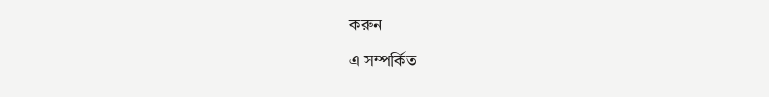করুন

এ সম্পর্কিত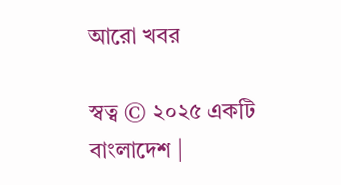আরো খবর

স্বত্ব © ২০২৫ একটি বাংলাদেশ |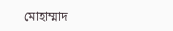মোহাম্মাদ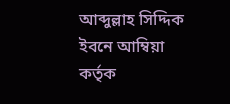আব্দুল্লাহ সিদ্দিক ইবনে আম্বিয়া কর্তৃক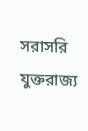সরাসরি যুক্তরাজ্য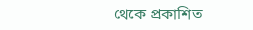থেকে প্রকাশিত